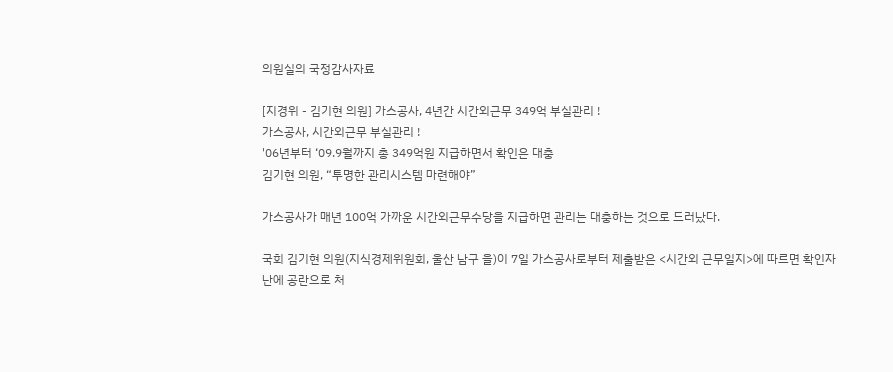의원실의 국정감사자료

[지경위 - 김기현 의원] 가스공사, 4년간 시간외근무 349억 부실관리 !
가스공사, 시간외근무 부실관리 !
'06년부터 ‘09.9월까지 총 349억원 지급하면서 확인은 대충
김기현 의원, “투명한 관리시스템 마련해야”

가스공사가 매년 100억 가까운 시간외근무수당을 지급하면 관리는 대충하는 것으로 드러났다.

국회 김기현 의원(지식경제위원회, 울산 남구 을)이 7일 가스공사로부터 제출받은 <시간외 근무일지>에 따르면 확인자난에 공란으로 처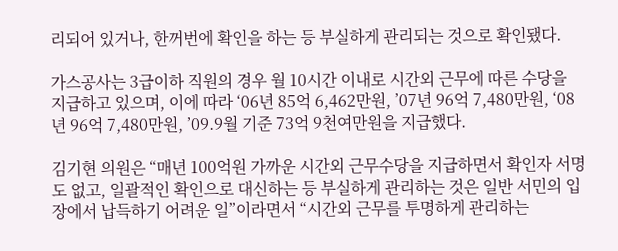리되어 있거나, 한꺼번에 확인을 하는 등 부실하게 관리되는 것으로 확인됐다.

가스공사는 3급이하 직원의 경우 월 10시간 이내로 시간외 근무에 따른 수당을 지급하고 있으며, 이에 따라 ‘06년 85억 6,462만원, ’07년 96억 7,480만원, ‘08년 96억 7,480만원, ’09.9월 기준 73억 9천여만원을 지급했다.

김기현 의원은 “매년 100억원 가까운 시간외 근무수당을 지급하면서 확인자 서명도 없고, 일괄적인 확인으로 대신하는 등 부실하게 관리하는 것은 일반 서민의 입장에서 납득하기 어려운 일”이라면서 “시간외 근무를 투명하게 관리하는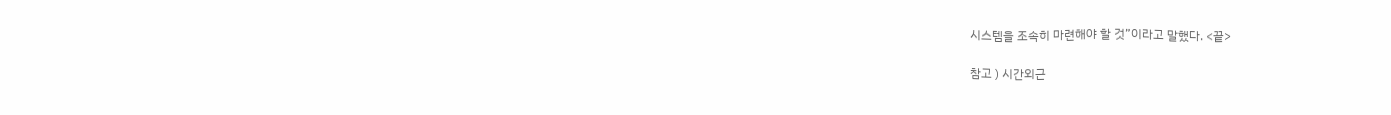시스템을 조속히 마련해야 할 것”이라고 말했다. <끝>

참고 ) 시간외근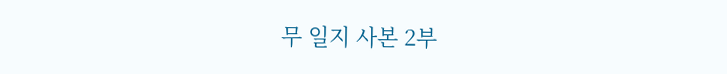무 일지 사본 2부